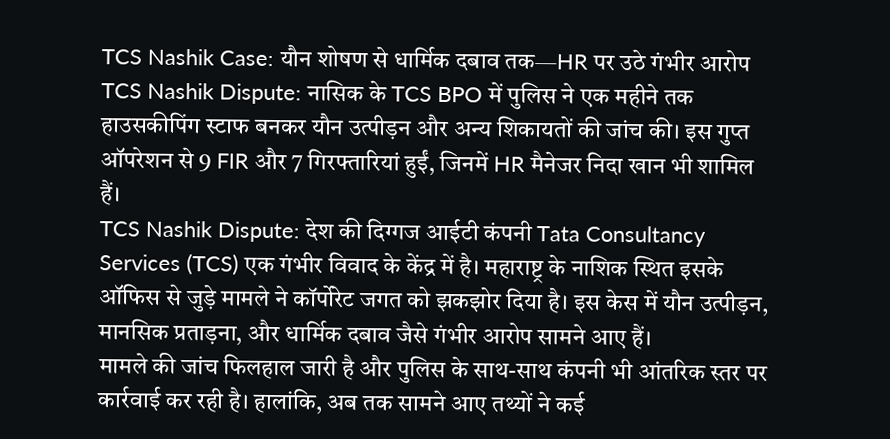TCS Nashik Case: यौन शोषण से धार्मिक दबाव तक—HR पर उठे गंभीर आरोप
TCS Nashik Dispute: नासिक के TCS BPO में पुलिस ने एक महीने तक हाउसकीपिंग स्टाफ बनकर यौन उत्पीड़न और अन्य शिकायतों की जांच की। इस गुप्त ऑपरेशन से 9 FIR और 7 गिरफ्तारियां हुईं, जिनमें HR मैनेजर निदा खान भी शामिल हैं।
TCS Nashik Dispute: देश की दिग्गज आईटी कंपनी Tata Consultancy Services (TCS) एक गंभीर विवाद के केंद्र में है। महाराष्ट्र के नाशिक स्थित इसके ऑफिस से जुड़े मामले ने कॉर्पोरेट जगत को झकझोर दिया है। इस केस में यौन उत्पीड़न, मानसिक प्रताड़ना, और धार्मिक दबाव जैसे गंभीर आरोप सामने आए हैं।
मामले की जांच फिलहाल जारी है और पुलिस के साथ-साथ कंपनी भी आंतरिक स्तर पर कार्रवाई कर रही है। हालांकि, अब तक सामने आए तथ्यों ने कई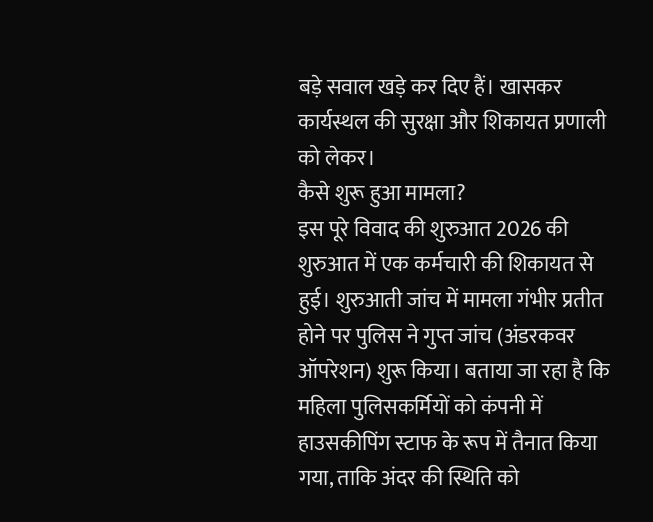बड़े सवाल खड़े कर दिए हैं। खासकर कार्यस्थल की सुरक्षा और शिकायत प्रणाली को लेकर।
कैसे शुरू हुआ मामला?
इस पूरे विवाद की शुरुआत 2026 की शुरुआत में एक कर्मचारी की शिकायत से हुई। शुरुआती जांच में मामला गंभीर प्रतीत होने पर पुलिस ने गुप्त जांच (अंडरकवर ऑपरेशन) शुरू किया। बताया जा रहा है कि महिला पुलिसकर्मियों को कंपनी में हाउसकीपिंग स्टाफ के रूप में तैनात किया गया, ताकि अंदर की स्थिति को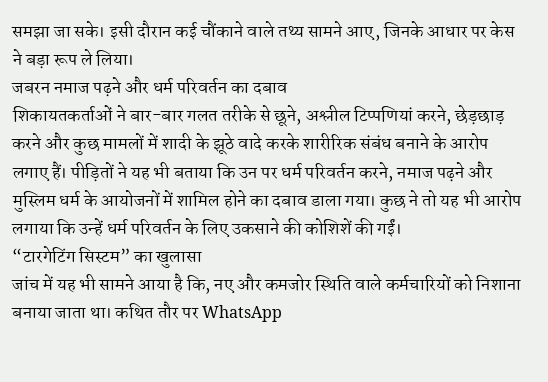समझा जा सके। इसी दौरान कई चौंकाने वाले तथ्य सामने आए, जिनके आधार पर केस ने बड़ा रूप ले लिया।
जबरन नमाज पढ़ने और धर्म परिवर्तन का दबाव
शिकायतकर्ताओं ने बार-बार गलत तरीके से छूने, अश्लील टिप्पणियां करने, छेड़छाड़ करने और कुछ मामलों में शादी के झूठे वादे करके शारीरिक संबंध बनाने के आरोप लगाए हैं। पीड़ितों ने यह भी बताया कि उन पर धर्म परिवर्तन करने, नमाज पढ़ने और मुस्लिम धर्म के आयोजनों में शामिल होने का दबाव डाला गया। कुछ ने तो यह भी आरोप लगाया कि उन्हें धर्म परिवर्तन के लिए उकसाने की कोशिशें की गईं।
“टारगेटिंग सिस्टम” का खुलासा
जांच में यह भी सामने आया है कि, नए और कमजोर स्थिति वाले कर्मचारियों को निशाना बनाया जाता था। कथित तौर पर WhatsApp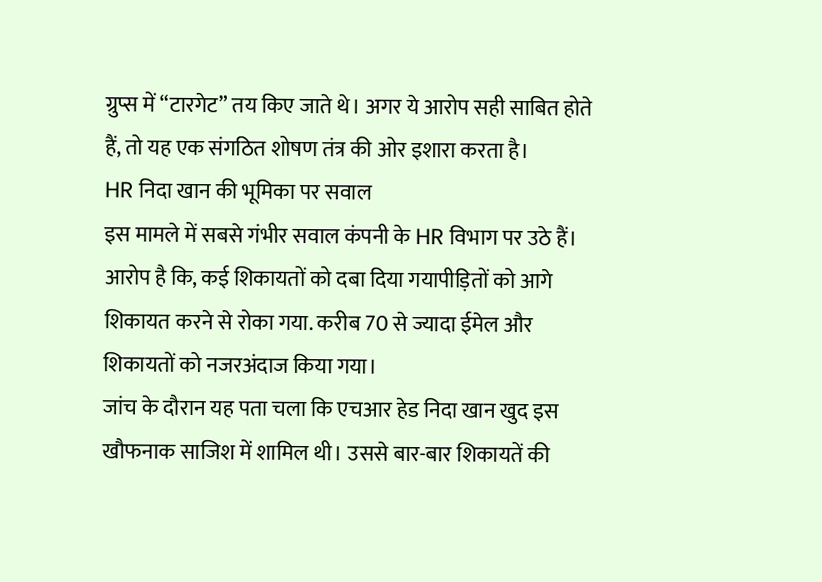ग्रुप्स में “टारगेट” तय किए जाते थे। अगर ये आरोप सही साबित होते हैं, तो यह एक संगठित शोषण तंत्र की ओर इशारा करता है।
HR निदा खान की भूमिका पर सवाल
इस मामले में सबसे गंभीर सवाल कंपनी के HR विभाग पर उठे हैं। आरोप है कि, कई शिकायतों को दबा दिया गयापीड़ितों को आगे शिकायत करने से रोका गया. करीब 70 से ज्यादा ईमेल और शिकायतों को नजरअंदाज किया गया।
जांच के दौरान यह पता चला कि एचआर हेड निदा खान खुद इस खौफनाक साजिश में शामिल थी। उससे बार-बार शिकायतें की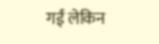गईं लेकिन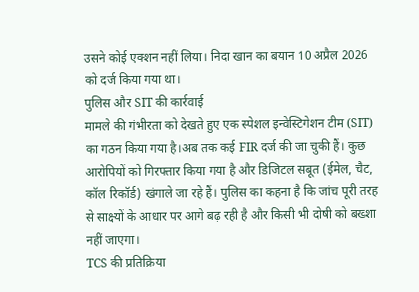उसने कोई एक्शन नहीं लिया। निदा खान का बयान 10 अप्रैल 2026 को दर्ज किया गया था।
पुलिस और SIT की कार्रवाई
मामले की गंभीरता को देखते हुए एक स्पेशल इन्वेस्टिगेशन टीम (SIT) का गठन किया गया है।अब तक कई FIR दर्ज की जा चुकी हैं। कुछ आरोपियों को गिरफ्तार किया गया है और डिजिटल सबूत (ईमेल, चैट, कॉल रिकॉर्ड) खंगाले जा रहे हैं। पुलिस का कहना है कि जांच पूरी तरह से साक्ष्यों के आधार पर आगे बढ़ रही है और किसी भी दोषी को बख्शा नहीं जाएगा।
TCS की प्रतिक्रिया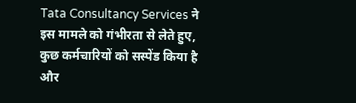Tata Consultancy Services ने इस मामले को गंभीरता से लेते हुए, कुछ कर्मचारियों को सस्पेंड किया है और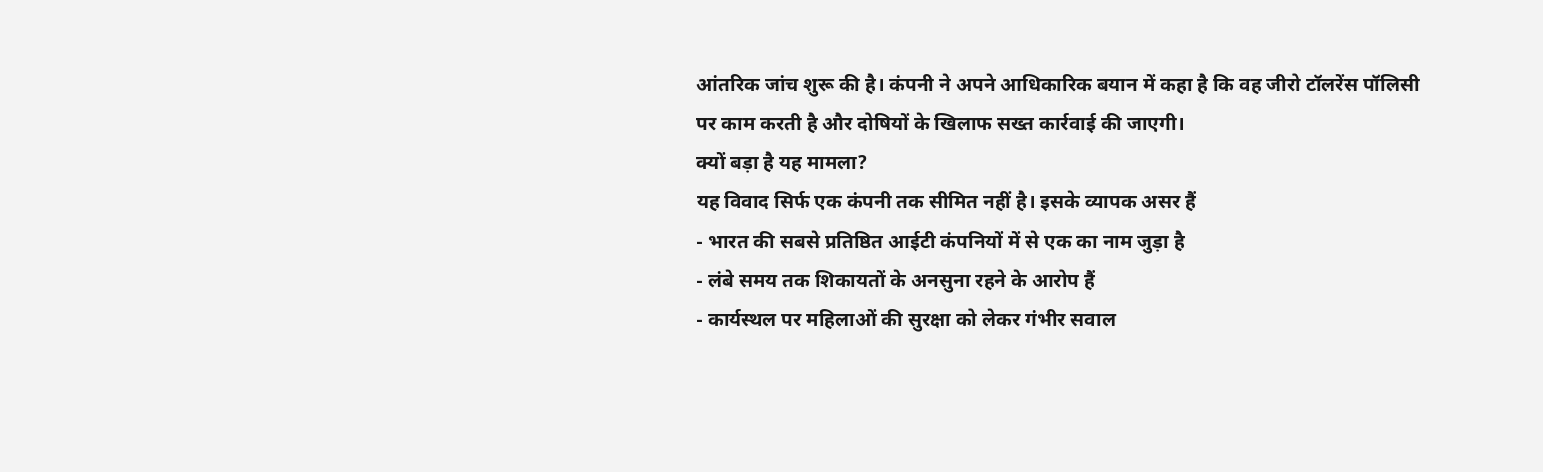आंतरिक जांच शुरू की है। कंपनी ने अपने आधिकारिक बयान में कहा है कि वह जीरो टॉलरेंस पॉलिसी पर काम करती है और दोषियों के खिलाफ सख्त कार्रवाई की जाएगी।
क्यों बड़ा है यह मामला?
यह विवाद सिर्फ एक कंपनी तक सीमित नहीं है। इसके व्यापक असर हैं
- भारत की सबसे प्रतिष्ठित आईटी कंपनियों में से एक का नाम जुड़ा है
- लंबे समय तक शिकायतों के अनसुना रहने के आरोप हैं
- कार्यस्थल पर महिलाओं की सुरक्षा को लेकर गंभीर सवाल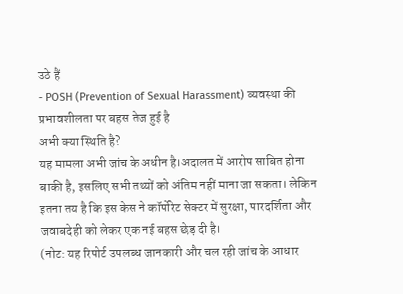उठे हैं
- POSH (Prevention of Sexual Harassment) व्यवस्था की प्रभावशीलता पर बहस तेज हुई है
अभी क्या स्थिति है?
यह मामला अभी जांच के अधीन है।अदालत में आरोप साबित होना बाकी है, इसलिए सभी तथ्यों को अंतिम नहीं माना जा सकता। लेकिन इतना तय है कि इस केस ने कॉर्पोरेट सेक्टर में सुरक्षा, पारदर्शिता और जवाबदेही को लेकर एक नई बहस छेड़ दी है।
(नोट: यह रिपोर्ट उपलब्ध जानकारी और चल रही जांच के आधार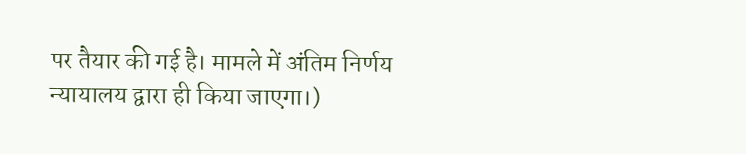पर तैयार की गई है। मामले में अंतिम निर्णय न्यायालय द्वारा ही किया जाएगा।)